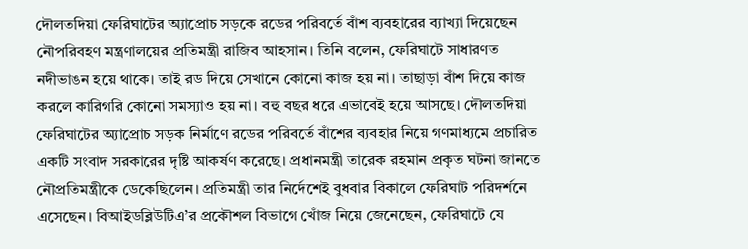দৌলতদিয়া ফেরিঘাটের অ্যাপ্রোচ সড়কে রডের পরিবর্তে বাঁশ ব্যবহারের ব্যাখ্যা দিয়েছেন নৌপরিবহণ মন্ত্রণালয়ের প্রতিমন্ত্রী রাজিব আহসান। তিনি বলেন, ফেরিঘাটে সাধারণত নদীভাঙন হয়ে থাকে। তাই রড দিয়ে সেখানে কোনো কাজ হয় না। তাছাড়া বাঁশ দিয়ে কাজ করলে কারিগরি কোনো সমস্যাও হয় না। বহু বছর ধরে এভাবেই হয়ে আসছে। দৌলতদিয়া ফেরিঘাটের অ্যাপ্রোচ সড়ক নির্মাণে রডের পরিবর্তে বাঁশের ব্যবহার নিয়ে গণমাধ্যমে প্রচারিত একটি সংবাদ সরকারের দৃষ্টি আকর্ষণ করেছে। প্রধানমন্ত্রী তারেক রহমান প্রকৃত ঘটনা জানতে নৌপ্রতিমন্ত্রীকে ডেকেছিলেন। প্রতিমন্ত্রী তার নির্দেশেই বুধবার বিকালে ফেরিঘাট পরিদর্শনে এসেছেন। বিআইডব্লিউটিএ’র প্রকৌশল বিভাগে খোঁজ নিয়ে জেনেছেন, ফেরিঘাটে যে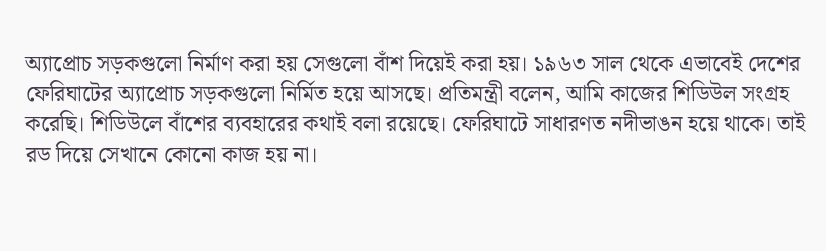অ্যাপ্রোচ সড়কগুলো নির্মাণ করা হয় সেগুলো বাঁশ দিয়েই করা হয়। ১৯৬৩ সাল থেকে এভাবেই দেশের ফেরিঘাটের অ্যাপ্রোচ সড়কগুলো নির্মিত হয়ে আসছে। প্রতিমন্ত্রী বলেন, আমি কাজের শিডিউল সংগ্রহ করেছি। শিডিউলে বাঁশের ব্যবহারের কথাই বলা রয়েছে। ফেরিঘাটে সাধারণত নদীভাঙন হয়ে থাকে। তাই রড দিয়ে সেখানে কোনো কাজ হয় না।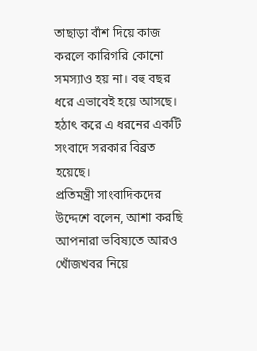তাছাড়া বাঁশ দিয়ে কাজ করলে কারিগরি কোনো সমস্যাও হয় না। বহু বছর ধরে এভাবেই হয়ে আসছে। হঠাৎ করে এ ধরনের একটি সংবাদে সরকার বিব্রত হয়েছে।
প্রতিমন্ত্রী সাংবাদিকদের উদ্দেশে বলেন, আশা করছি আপনারা ভবিষ্যতে আরও খোঁজখবর নিয়ে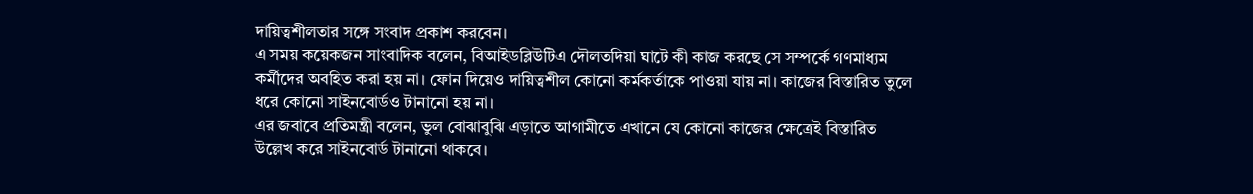দায়িত্বশীলতার সঙ্গে সংবাদ প্রকাশ করবেন।
এ সময় কয়েকজন সাংবাদিক বলেন, বিআইডব্লিউটিএ দৌলতদিয়া ঘাটে কী কাজ করছে সে সম্পর্কে গণমাধ্যম কর্মীদের অবহিত করা হয় না। ফোন দিয়েও দায়িত্বশীল কোনো কর্মকর্তাকে পাওয়া যায় না। কাজের বিস্তারিত তুলে ধরে কোনো সাইনবোর্ডও টানানো হয় না।
এর জবাবে প্রতিমন্ত্রী বলেন, ভুল বোঝাবুঝি এড়াতে আগামীতে এখানে যে কোনো কাজের ক্ষেত্রেই বিস্তারিত উল্লেখ করে সাইনবোর্ড টানানো থাকবে।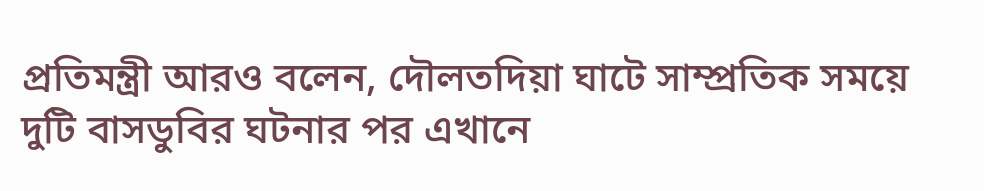প্রতিমন্ত্রী আরও বলেন, দৌলতদিয়া ঘাটে সাম্প্রতিক সময়ে দুটি বাসডুবির ঘটনার পর এখানে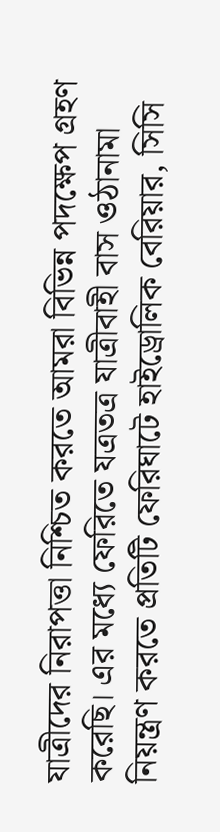যাত্রীদের নিরাপত্তা নিশ্চিত করতে আমরা বিভিন্ন পদক্ষেপ গ্রহণ করেছি। এর মধ্যে ফেরিতে যত্রতত্র যাত্রীবাহী বাস ওঠানামা নিয়ন্ত্রণ করতে প্রতিটি ফেরিঘাটে হাইড্রোলিক বেরিয়ার, সিসি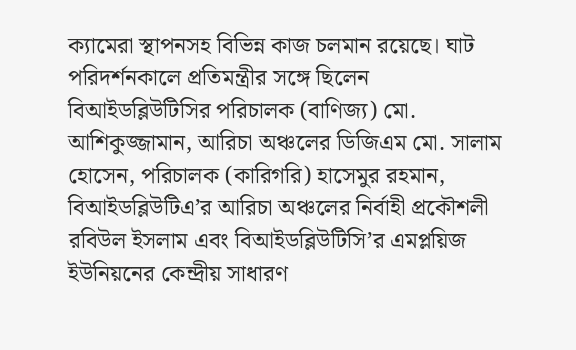ক্যামেরা স্থাপনসহ বিভিন্ন কাজ চলমান রয়েছে। ঘাট পরিদর্শনকালে প্রতিমন্ত্রীর সঙ্গে ছিলেন বিআইডব্লিউটিসির পরিচালক (বাণিজ্য) মো. আশিকুজ্জামান, আরিচা অঞ্চলের ডিজিএম মো. সালাম হোসেন, পরিচালক (কারিগরি) হাসেমুর রহমান, বিআইডব্লিউটিএ’র আরিচা অঞ্চলের নির্বাহী প্রকৌশলী রবিউল ইসলাম এবং বিআইডব্লিউটিসি’র এমপ্লয়িজ ইউনিয়নের কেন্দ্রীয় সাধারণ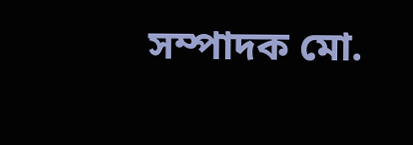সম্পাদক মো.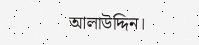আলাউদ্দিন।